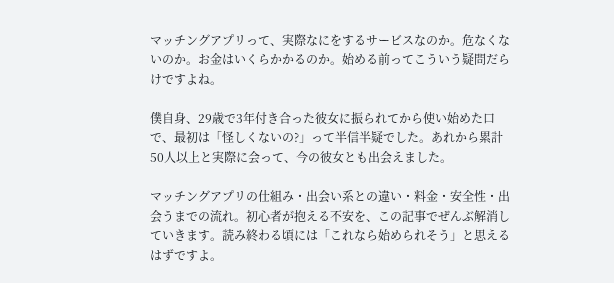マッチングアプリって、実際なにをするサービスなのか。危なくないのか。お金はいくらかかるのか。始める前ってこういう疑問だらけですよね。

僕自身、29歳で3年付き合った彼女に振られてから使い始めた口で、最初は「怪しくないの?」って半信半疑でした。あれから累計50人以上と実際に会って、今の彼女とも出会えました。

マッチングアプリの仕組み・出会い系との違い・料金・安全性・出会うまでの流れ。初心者が抱える不安を、この記事でぜんぶ解消していきます。読み終わる頃には「これなら始められそう」と思えるはずですよ。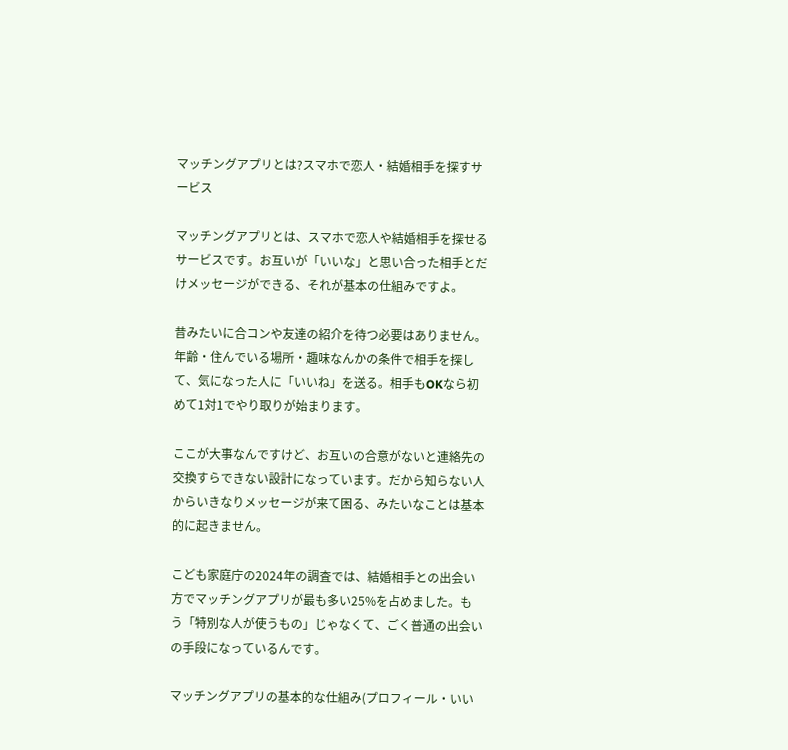マッチングアプリとは?スマホで恋人・結婚相手を探すサービス

マッチングアプリとは、スマホで恋人や結婚相手を探せるサービスです。お互いが「いいな」と思い合った相手とだけメッセージができる、それが基本の仕組みですよ。

昔みたいに合コンや友達の紹介を待つ必要はありません。年齢・住んでいる場所・趣味なんかの条件で相手を探して、気になった人に「いいね」を送る。相手もOKなら初めて1対1でやり取りが始まります。

ここが大事なんですけど、お互いの合意がないと連絡先の交換すらできない設計になっています。だから知らない人からいきなりメッセージが来て困る、みたいなことは基本的に起きません。

こども家庭庁の2024年の調査では、結婚相手との出会い方でマッチングアプリが最も多い25%を占めました。もう「特別な人が使うもの」じゃなくて、ごく普通の出会いの手段になっているんです。

マッチングアプリの基本的な仕組み(プロフィール・いい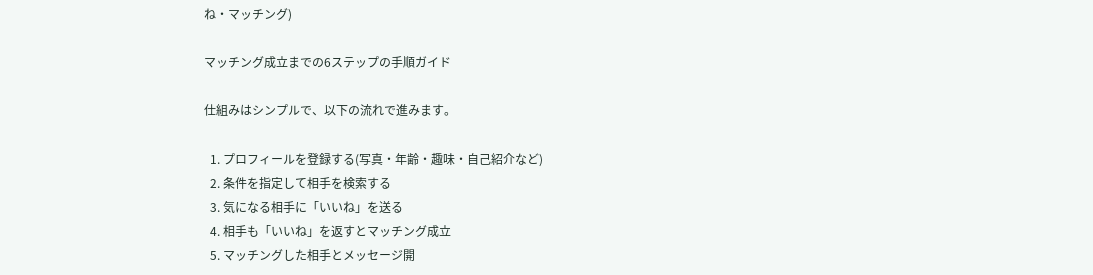ね・マッチング)

マッチング成立までの6ステップの手順ガイド

仕組みはシンプルで、以下の流れで進みます。

  1. プロフィールを登録する(写真・年齢・趣味・自己紹介など)
  2. 条件を指定して相手を検索する
  3. 気になる相手に「いいね」を送る
  4. 相手も「いいね」を返すとマッチング成立
  5. マッチングした相手とメッセージ開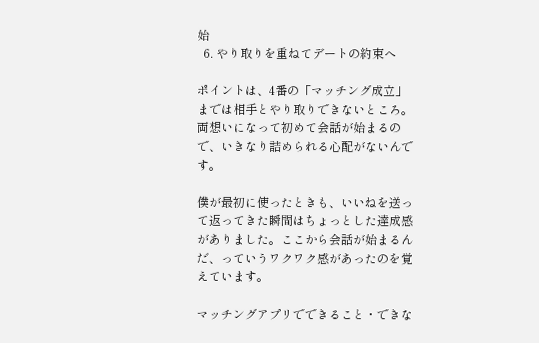始
  6. やり取りを重ねてデートの約束へ

ポイントは、4番の「マッチング成立」までは相手とやり取りできないところ。両想いになって初めて会話が始まるので、いきなり詰められる心配がないんです。

僕が最初に使ったときも、いいねを送って返ってきた瞬間はちょっとした達成感がありました。ここから会話が始まるんだ、っていうワクワク感があったのを覚えています。

マッチングアプリでできること・できな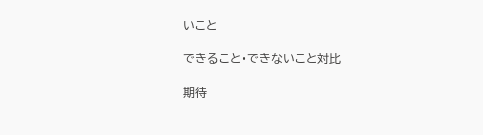いこと

できること・できないこと対比

期待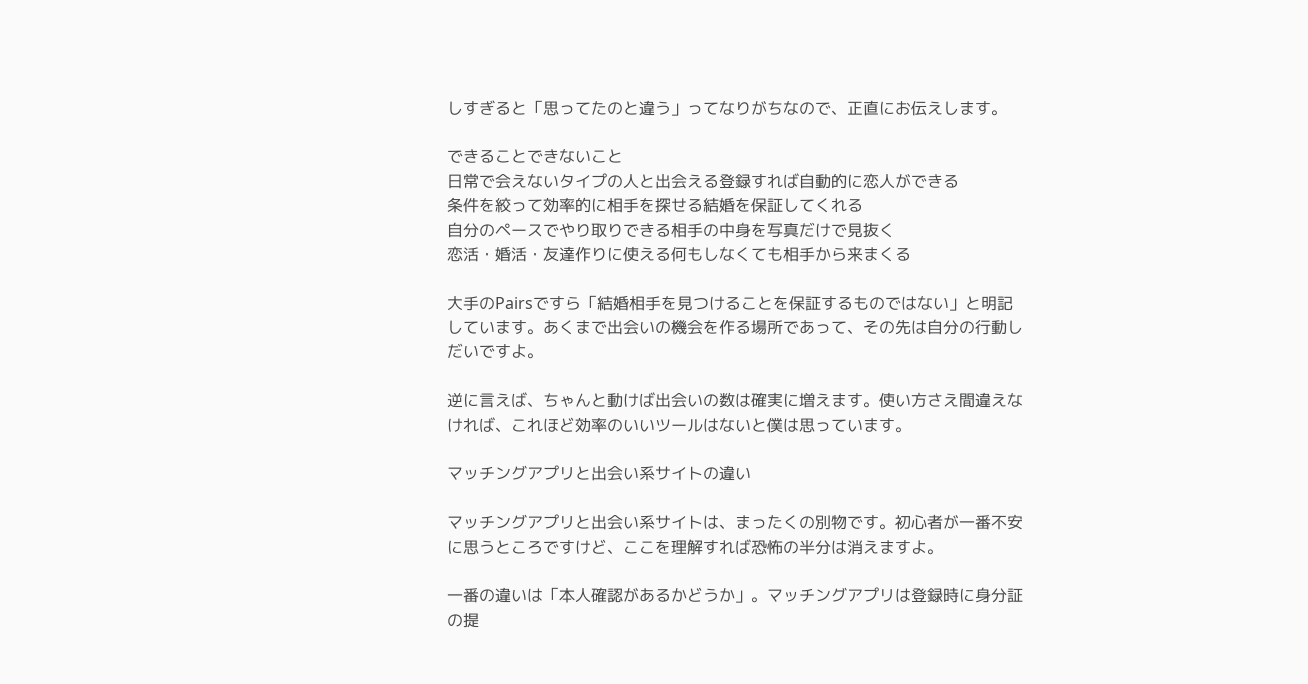しすぎると「思ってたのと違う」ってなりがちなので、正直にお伝えします。

できることできないこと
日常で会えないタイプの人と出会える登録すれば自動的に恋人ができる
条件を絞って効率的に相手を探せる結婚を保証してくれる
自分のペースでやり取りできる相手の中身を写真だけで見抜く
恋活・婚活・友達作りに使える何もしなくても相手から来まくる

大手のPairsですら「結婚相手を見つけることを保証するものではない」と明記しています。あくまで出会いの機会を作る場所であって、その先は自分の行動しだいですよ。

逆に言えば、ちゃんと動けば出会いの数は確実に増えます。使い方さえ間違えなければ、これほど効率のいいツールはないと僕は思っています。

マッチングアプリと出会い系サイトの違い

マッチングアプリと出会い系サイトは、まったくの別物です。初心者が一番不安に思うところですけど、ここを理解すれば恐怖の半分は消えますよ。

一番の違いは「本人確認があるかどうか」。マッチングアプリは登録時に身分証の提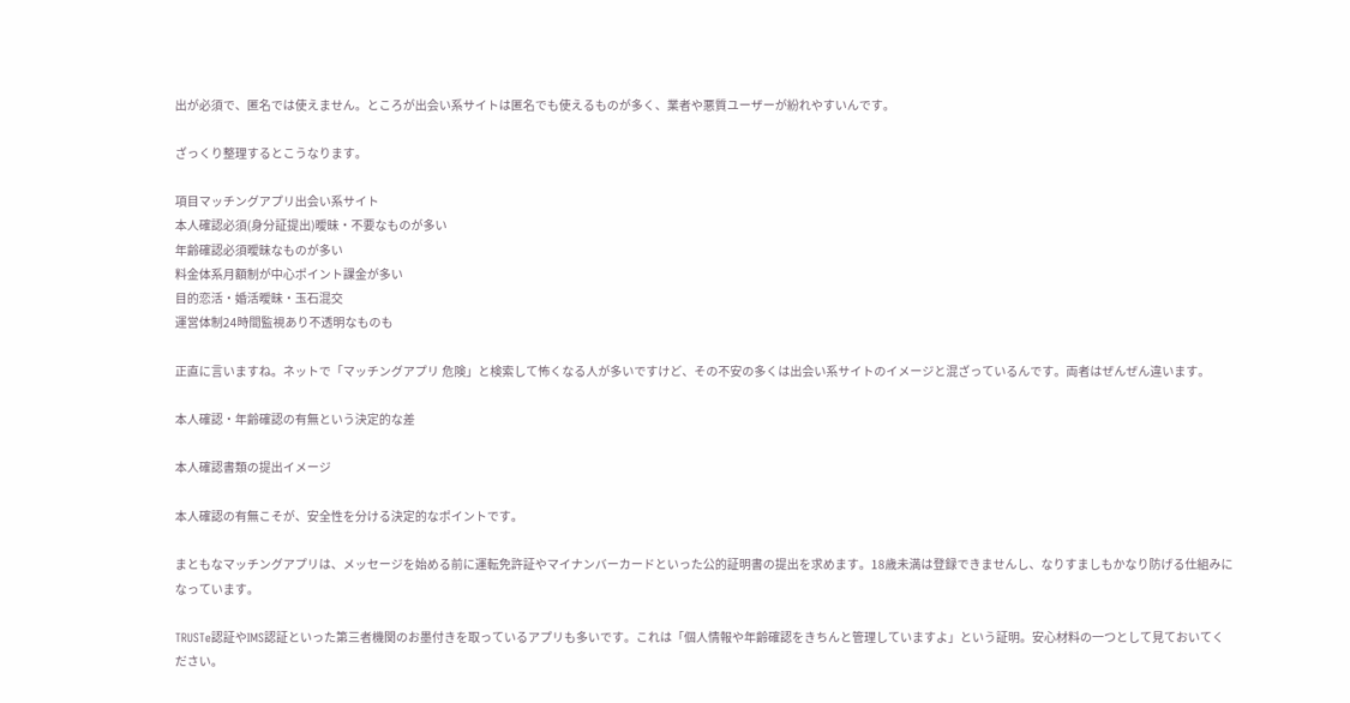出が必須で、匿名では使えません。ところが出会い系サイトは匿名でも使えるものが多く、業者や悪質ユーザーが紛れやすいんです。

ざっくり整理するとこうなります。

項目マッチングアプリ出会い系サイト
本人確認必須(身分証提出)曖昧・不要なものが多い
年齢確認必須曖昧なものが多い
料金体系月額制が中心ポイント課金が多い
目的恋活・婚活曖昧・玉石混交
運営体制24時間監視あり不透明なものも

正直に言いますね。ネットで「マッチングアプリ 危険」と検索して怖くなる人が多いですけど、その不安の多くは出会い系サイトのイメージと混ざっているんです。両者はぜんぜん違います。

本人確認・年齢確認の有無という決定的な差

本人確認書類の提出イメージ

本人確認の有無こそが、安全性を分ける決定的なポイントです。

まともなマッチングアプリは、メッセージを始める前に運転免許証やマイナンバーカードといった公的証明書の提出を求めます。18歳未満は登録できませんし、なりすましもかなり防げる仕組みになっています。

TRUSTe認証やIMS認証といった第三者機関のお墨付きを取っているアプリも多いです。これは「個人情報や年齢確認をきちんと管理していますよ」という証明。安心材料の一つとして見ておいてください。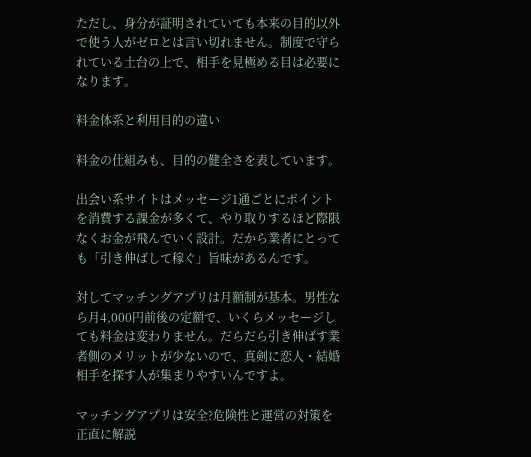ただし、身分が証明されていても本来の目的以外で使う人がゼロとは言い切れません。制度で守られている土台の上で、相手を見極める目は必要になります。

料金体系と利用目的の違い

料金の仕組みも、目的の健全さを表しています。

出会い系サイトはメッセージ1通ごとにポイントを消費する課金が多くて、やり取りするほど際限なくお金が飛んでいく設計。だから業者にとっても「引き伸ばして稼ぐ」旨味があるんです。

対してマッチングアプリは月額制が基本。男性なら月4,000円前後の定額で、いくらメッセージしても料金は変わりません。だらだら引き伸ばす業者側のメリットが少ないので、真剣に恋人・結婚相手を探す人が集まりやすいんですよ。

マッチングアプリは安全?危険性と運営の対策を正直に解説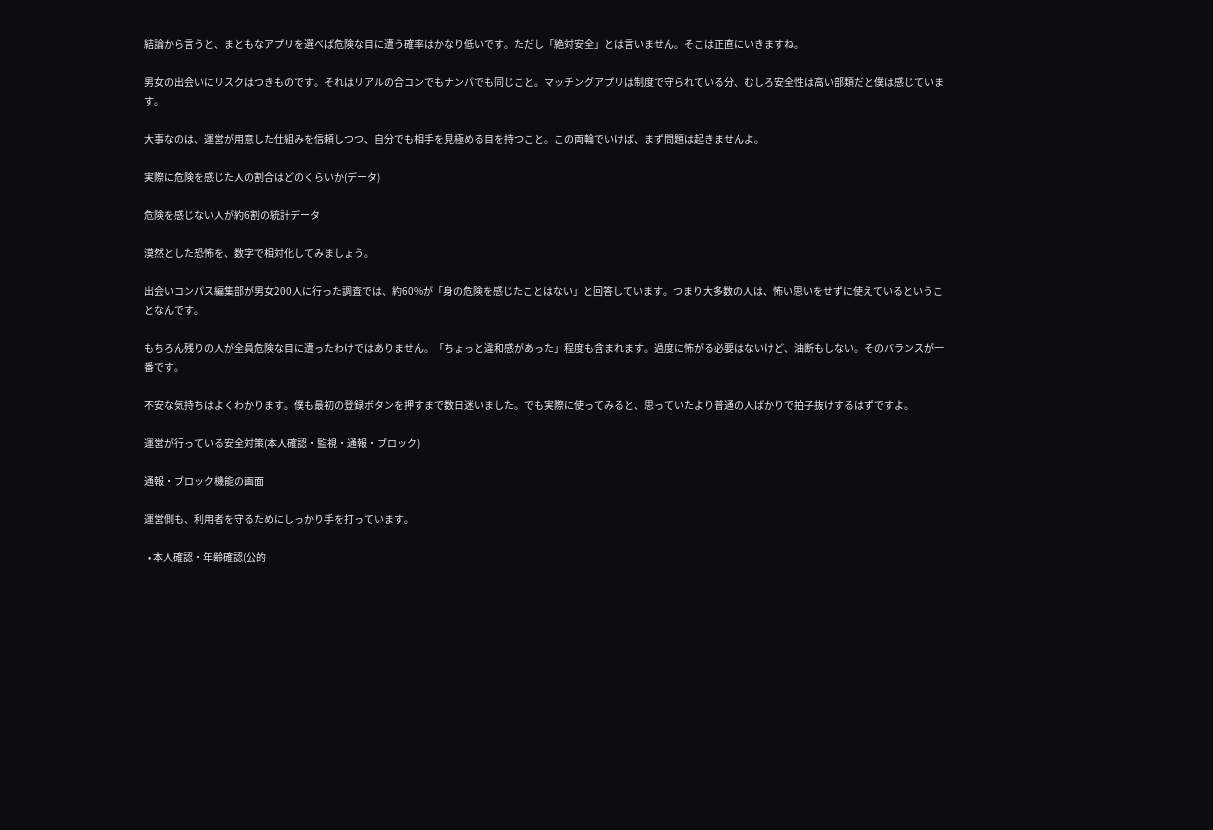結論から言うと、まともなアプリを選べば危険な目に遭う確率はかなり低いです。ただし「絶対安全」とは言いません。そこは正直にいきますね。

男女の出会いにリスクはつきものです。それはリアルの合コンでもナンパでも同じこと。マッチングアプリは制度で守られている分、むしろ安全性は高い部類だと僕は感じています。

大事なのは、運営が用意した仕組みを信頼しつつ、自分でも相手を見極める目を持つこと。この両輪でいけば、まず問題は起きませんよ。

実際に危険を感じた人の割合はどのくらいか(データ)

危険を感じない人が約6割の統計データ

漠然とした恐怖を、数字で相対化してみましょう。

出会いコンパス編集部が男女200人に行った調査では、約60%が「身の危険を感じたことはない」と回答しています。つまり大多数の人は、怖い思いをせずに使えているということなんです。

もちろん残りの人が全員危険な目に遭ったわけではありません。「ちょっと違和感があった」程度も含まれます。過度に怖がる必要はないけど、油断もしない。そのバランスが一番です。

不安な気持ちはよくわかります。僕も最初の登録ボタンを押すまで数日迷いました。でも実際に使ってみると、思っていたより普通の人ばかりで拍子抜けするはずですよ。

運営が行っている安全対策(本人確認・監視・通報・ブロック)

通報・ブロック機能の画面

運営側も、利用者を守るためにしっかり手を打っています。

  • 本人確認・年齢確認(公的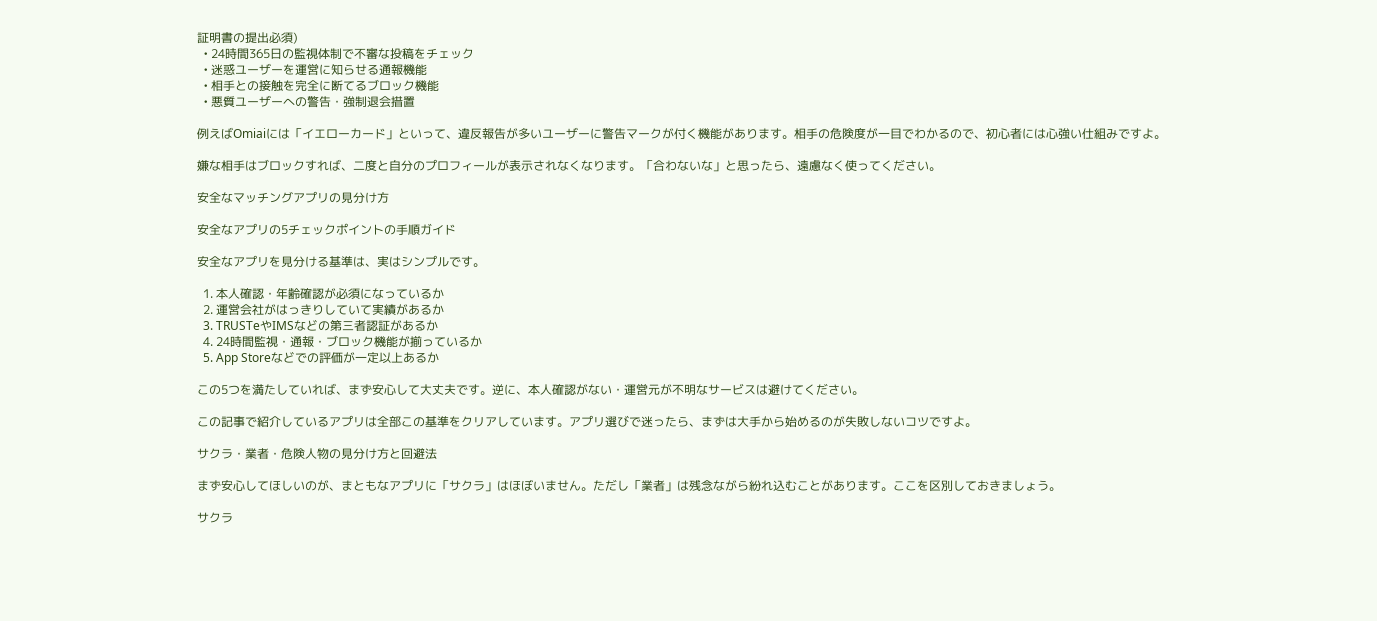証明書の提出必須)
  • 24時間365日の監視体制で不審な投稿をチェック
  • 迷惑ユーザーを運営に知らせる通報機能
  • 相手との接触を完全に断てるブロック機能
  • 悪質ユーザーへの警告・強制退会措置

例えばOmiaiには「イエローカード」といって、違反報告が多いユーザーに警告マークが付く機能があります。相手の危険度が一目でわかるので、初心者には心強い仕組みですよ。

嫌な相手はブロックすれば、二度と自分のプロフィールが表示されなくなります。「合わないな」と思ったら、遠慮なく使ってください。

安全なマッチングアプリの見分け方

安全なアプリの5チェックポイントの手順ガイド

安全なアプリを見分ける基準は、実はシンプルです。

  1. 本人確認・年齢確認が必須になっているか
  2. 運営会社がはっきりしていて実績があるか
  3. TRUSTeやIMSなどの第三者認証があるか
  4. 24時間監視・通報・ブロック機能が揃っているか
  5. App Storeなどでの評価が一定以上あるか

この5つを満たしていれば、まず安心して大丈夫です。逆に、本人確認がない・運営元が不明なサービスは避けてください。

この記事で紹介しているアプリは全部この基準をクリアしています。アプリ選びで迷ったら、まずは大手から始めるのが失敗しないコツですよ。

サクラ・業者・危険人物の見分け方と回避法

まず安心してほしいのが、まともなアプリに「サクラ」はほぼいません。ただし「業者」は残念ながら紛れ込むことがあります。ここを区別しておきましょう。

サクラ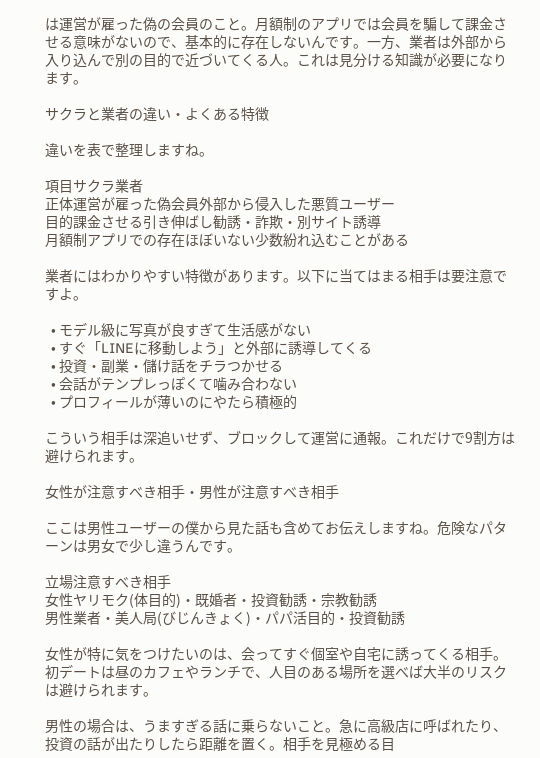は運営が雇った偽の会員のこと。月額制のアプリでは会員を騙して課金させる意味がないので、基本的に存在しないんです。一方、業者は外部から入り込んで別の目的で近づいてくる人。これは見分ける知識が必要になります。

サクラと業者の違い・よくある特徴

違いを表で整理しますね。

項目サクラ業者
正体運営が雇った偽会員外部から侵入した悪質ユーザー
目的課金させる引き伸ばし勧誘・詐欺・別サイト誘導
月額制アプリでの存在ほぼいない少数紛れ込むことがある

業者にはわかりやすい特徴があります。以下に当てはまる相手は要注意ですよ。

  • モデル級に写真が良すぎて生活感がない
  • すぐ「LINEに移動しよう」と外部に誘導してくる
  • 投資・副業・儲け話をチラつかせる
  • 会話がテンプレっぽくて噛み合わない
  • プロフィールが薄いのにやたら積極的

こういう相手は深追いせず、ブロックして運営に通報。これだけで9割方は避けられます。

女性が注意すべき相手・男性が注意すべき相手

ここは男性ユーザーの僕から見た話も含めてお伝えしますね。危険なパターンは男女で少し違うんです。

立場注意すべき相手
女性ヤリモク(体目的)・既婚者・投資勧誘・宗教勧誘
男性業者・美人局(びじんきょく)・パパ活目的・投資勧誘

女性が特に気をつけたいのは、会ってすぐ個室や自宅に誘ってくる相手。初デートは昼のカフェやランチで、人目のある場所を選べば大半のリスクは避けられます。

男性の場合は、うますぎる話に乗らないこと。急に高級店に呼ばれたり、投資の話が出たりしたら距離を置く。相手を見極める目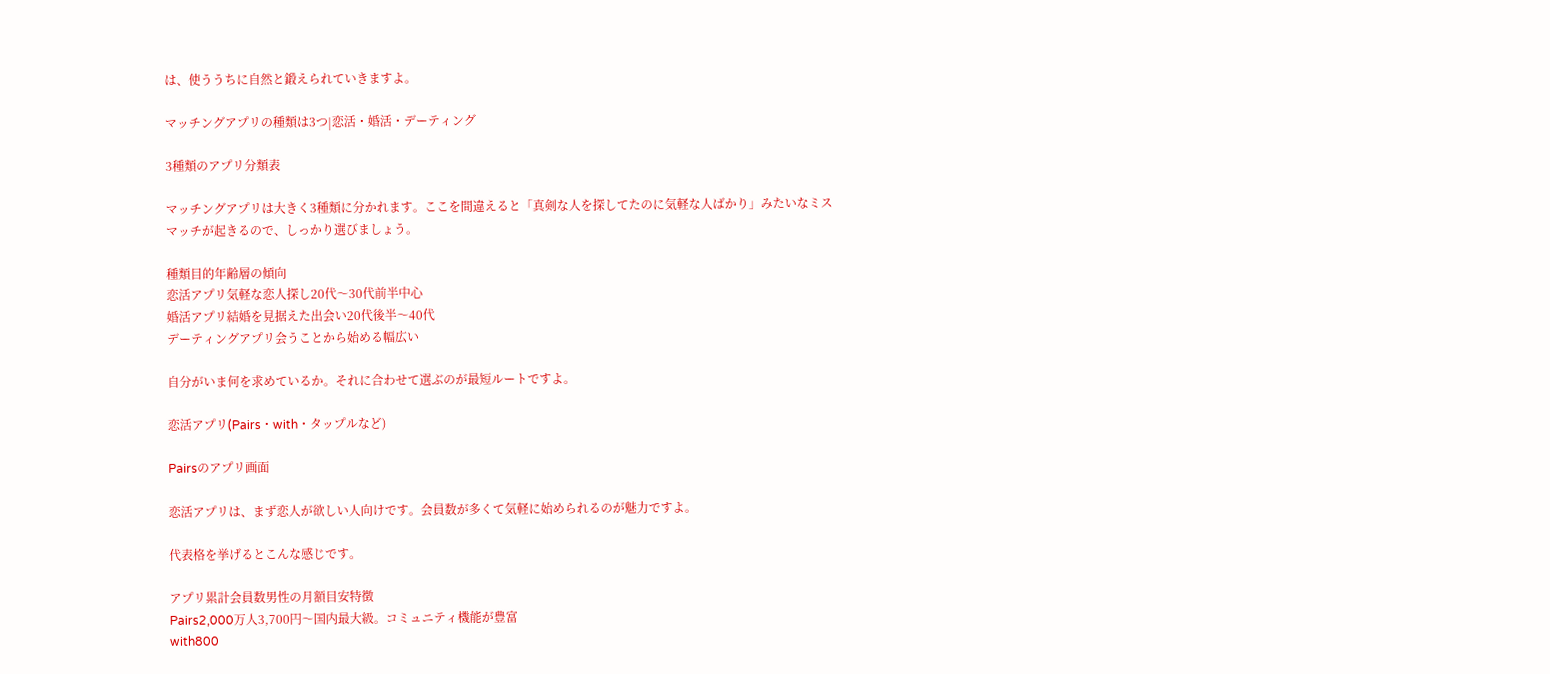は、使ううちに自然と鍛えられていきますよ。

マッチングアプリの種類は3つ|恋活・婚活・デーティング

3種類のアプリ分類表

マッチングアプリは大きく3種類に分かれます。ここを間違えると「真剣な人を探してたのに気軽な人ばかり」みたいなミスマッチが起きるので、しっかり選びましょう。

種類目的年齢層の傾向
恋活アプリ気軽な恋人探し20代〜30代前半中心
婚活アプリ結婚を見据えた出会い20代後半〜40代
デーティングアプリ会うことから始める幅広い

自分がいま何を求めているか。それに合わせて選ぶのが最短ルートですよ。

恋活アプリ(Pairs・with・タップルなど)

Pairsのアプリ画面

恋活アプリは、まず恋人が欲しい人向けです。会員数が多くて気軽に始められるのが魅力ですよ。

代表格を挙げるとこんな感じです。

アプリ累計会員数男性の月額目安特徴
Pairs2,000万人3,700円〜国内最大級。コミュニティ機能が豊富
with800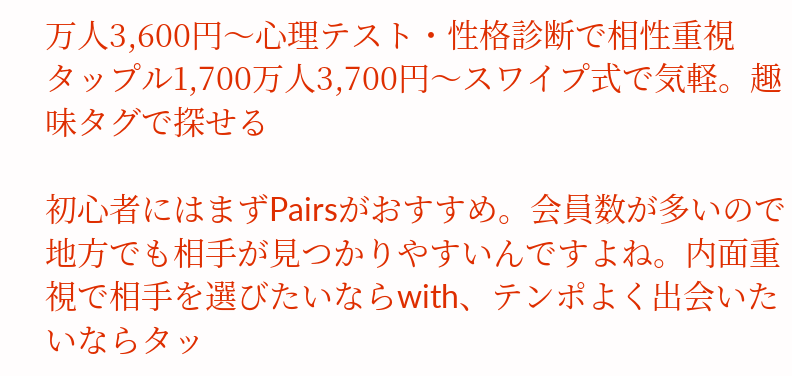万人3,600円〜心理テスト・性格診断で相性重視
タップル1,700万人3,700円〜スワイプ式で気軽。趣味タグで探せる

初心者にはまずPairsがおすすめ。会員数が多いので地方でも相手が見つかりやすいんですよね。内面重視で相手を選びたいならwith、テンポよく出会いたいならタッ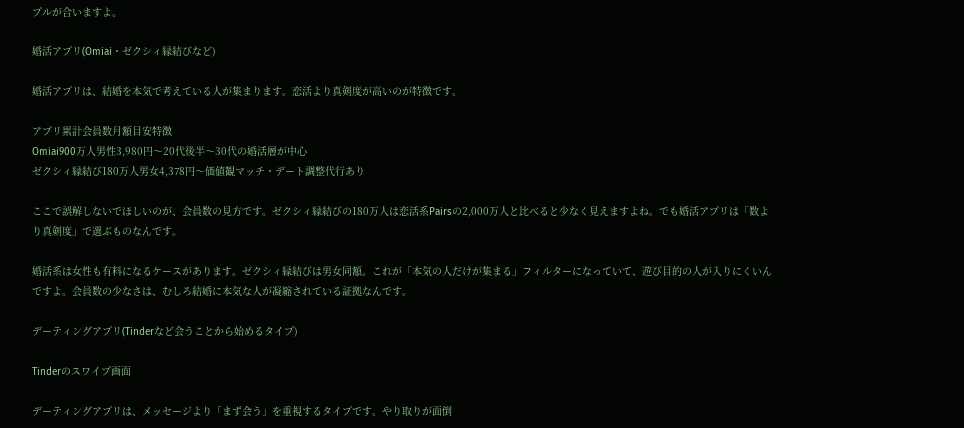プルが合いますよ。

婚活アプリ(Omiai・ゼクシィ縁結びなど)

婚活アプリは、結婚を本気で考えている人が集まります。恋活より真剣度が高いのが特徴です。

アプリ累計会員数月額目安特徴
Omiai900万人男性3,980円〜20代後半〜30代の婚活層が中心
ゼクシィ縁結び180万人男女4,378円〜価値観マッチ・デート調整代行あり

ここで誤解しないでほしいのが、会員数の見方です。ゼクシィ縁結びの180万人は恋活系Pairsの2,000万人と比べると少なく見えますよね。でも婚活アプリは「数より真剣度」で選ぶものなんです。

婚活系は女性も有料になるケースがあります。ゼクシィ縁結びは男女同額。これが「本気の人だけが集まる」フィルターになっていて、遊び目的の人が入りにくいんですよ。会員数の少なさは、むしろ結婚に本気な人が凝縮されている証拠なんです。

デーティングアプリ(Tinderなど会うことから始めるタイプ)

Tinderのスワイプ画面

デーティングアプリは、メッセージより「まず会う」を重視するタイプです。やり取りが面倒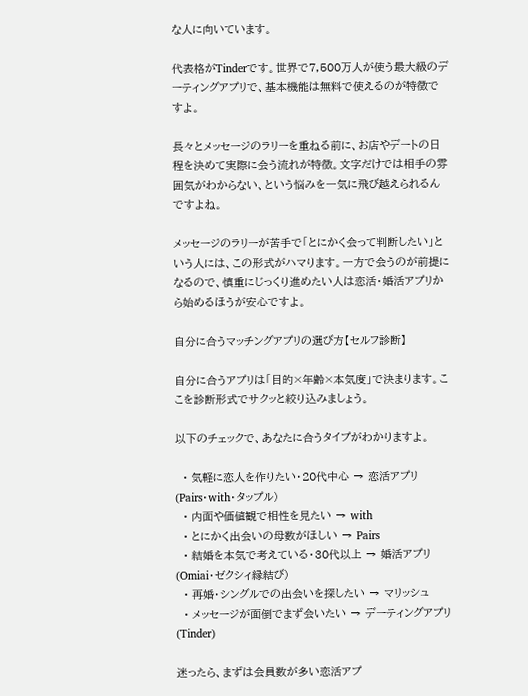な人に向いています。

代表格がTinderです。世界で7,500万人が使う最大級のデーティングアプリで、基本機能は無料で使えるのが特徴ですよ。

長々とメッセージのラリーを重ねる前に、お店やデートの日程を決めて実際に会う流れが特徴。文字だけでは相手の雰囲気がわからない、という悩みを一気に飛び越えられるんですよね。

メッセージのラリーが苦手で「とにかく会って判断したい」という人には、この形式がハマります。一方で会うのが前提になるので、慎重にじっくり進めたい人は恋活・婚活アプリから始めるほうが安心ですよ。

自分に合うマッチングアプリの選び方【セルフ診断】

自分に合うアプリは「目的×年齢×本気度」で決まります。ここを診断形式でサクッと絞り込みましょう。

以下のチェックで、あなたに合うタイプがわかりますよ。

  • 気軽に恋人を作りたい・20代中心 → 恋活アプリ(Pairs・with・タップル)
  • 内面や価値観で相性を見たい → with
  • とにかく出会いの母数がほしい → Pairs
  • 結婚を本気で考えている・30代以上 → 婚活アプリ(Omiai・ゼクシィ縁結び)
  • 再婚・シングルでの出会いを探したい → マリッシュ
  • メッセージが面倒でまず会いたい → デーティングアプリ(Tinder)

迷ったら、まずは会員数が多い恋活アプ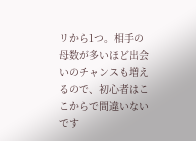リから1つ。相手の母数が多いほど出会いのチャンスも増えるので、初心者はここからで間違いないです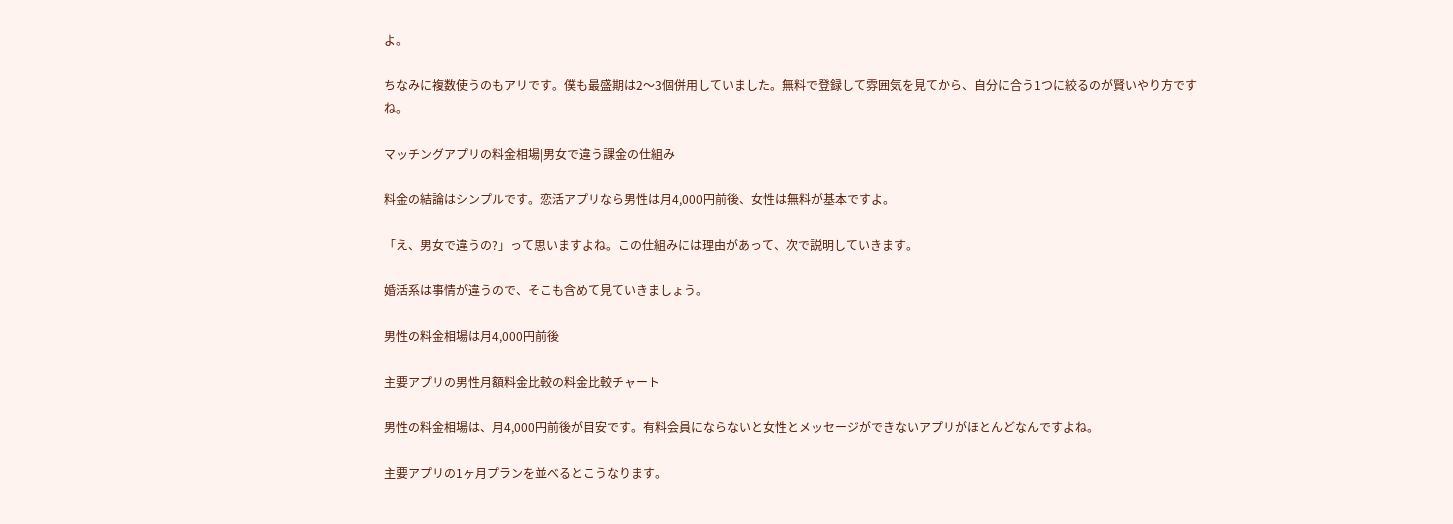よ。

ちなみに複数使うのもアリです。僕も最盛期は2〜3個併用していました。無料で登録して雰囲気を見てから、自分に合う1つに絞るのが賢いやり方ですね。

マッチングアプリの料金相場|男女で違う課金の仕組み

料金の結論はシンプルです。恋活アプリなら男性は月4,000円前後、女性は無料が基本ですよ。

「え、男女で違うの?」って思いますよね。この仕組みには理由があって、次で説明していきます。

婚活系は事情が違うので、そこも含めて見ていきましょう。

男性の料金相場は月4,000円前後

主要アプリの男性月額料金比較の料金比較チャート

男性の料金相場は、月4,000円前後が目安です。有料会員にならないと女性とメッセージができないアプリがほとんどなんですよね。

主要アプリの1ヶ月プランを並べるとこうなります。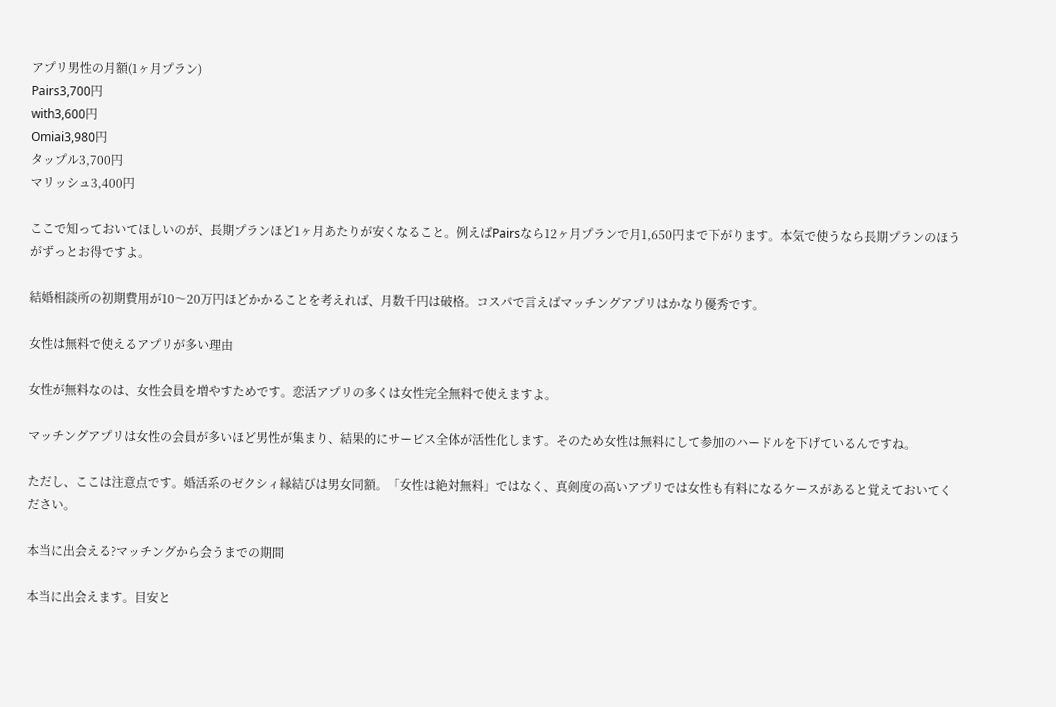アプリ男性の月額(1ヶ月プラン)
Pairs3,700円
with3,600円
Omiai3,980円
タップル3,700円
マリッシュ3,400円

ここで知っておいてほしいのが、長期プランほど1ヶ月あたりが安くなること。例えばPairsなら12ヶ月プランで月1,650円まで下がります。本気で使うなら長期プランのほうがずっとお得ですよ。

結婚相談所の初期費用が10〜20万円ほどかかることを考えれば、月数千円は破格。コスパで言えばマッチングアプリはかなり優秀です。

女性は無料で使えるアプリが多い理由

女性が無料なのは、女性会員を増やすためです。恋活アプリの多くは女性完全無料で使えますよ。

マッチングアプリは女性の会員が多いほど男性が集まり、結果的にサービス全体が活性化します。そのため女性は無料にして参加のハードルを下げているんですね。

ただし、ここは注意点です。婚活系のゼクシィ縁結びは男女同額。「女性は絶対無料」ではなく、真剣度の高いアプリでは女性も有料になるケースがあると覚えておいてください。

本当に出会える?マッチングから会うまでの期間

本当に出会えます。目安と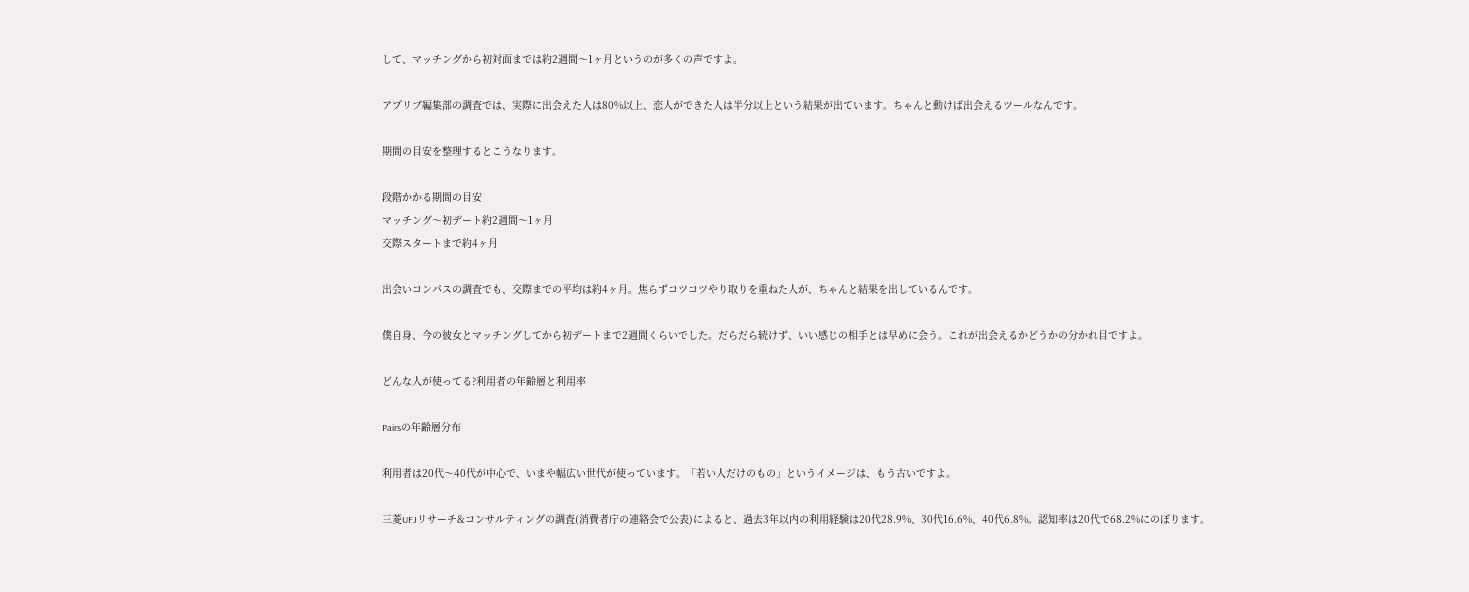して、マッチングから初対面までは約2週間〜1ヶ月というのが多くの声ですよ。

アプリブ編集部の調査では、実際に出会えた人は80%以上、恋人ができた人は半分以上という結果が出ています。ちゃんと動けば出会えるツールなんです。

期間の目安を整理するとこうなります。

段階かかる期間の目安
マッチング〜初デート約2週間〜1ヶ月
交際スタートまで約4ヶ月

出会いコンパスの調査でも、交際までの平均は約4ヶ月。焦らずコツコツやり取りを重ねた人が、ちゃんと結果を出しているんです。

僕自身、今の彼女とマッチングしてから初デートまで2週間くらいでした。だらだら続けず、いい感じの相手とは早めに会う。これが出会えるかどうかの分かれ目ですよ。

どんな人が使ってる?利用者の年齢層と利用率

Pairsの年齢層分布

利用者は20代〜40代が中心で、いまや幅広い世代が使っています。「若い人だけのもの」というイメージは、もう古いですよ。

三菱UFJリサーチ&コンサルティングの調査(消費者庁の連絡会で公表)によると、過去3年以内の利用経験は20代28.9%、30代16.6%、40代6.8%。認知率は20代で68.2%にのぼります。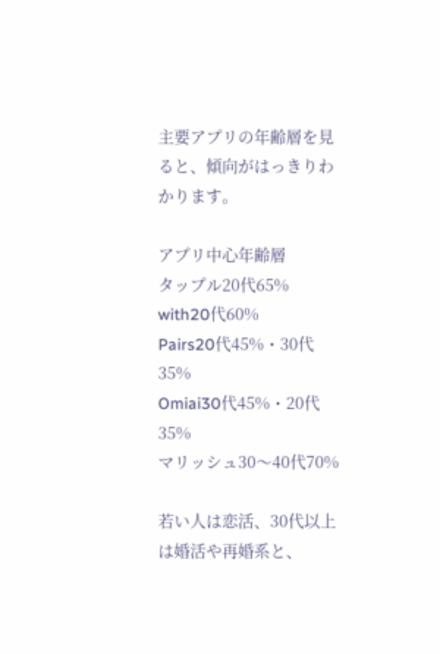主要アプリの年齢層を見ると、傾向がはっきりわかります。

アプリ中心年齢層
タップル20代65%
with20代60%
Pairs20代45%・30代35%
Omiai30代45%・20代35%
マリッシュ30〜40代70%

若い人は恋活、30代以上は婚活や再婚系と、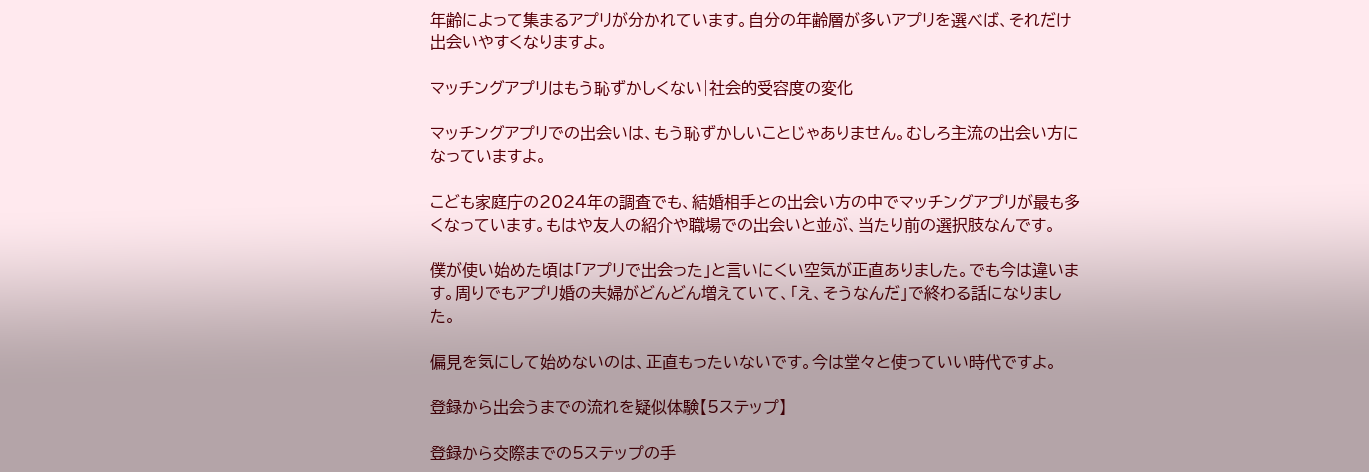年齢によって集まるアプリが分かれています。自分の年齢層が多いアプリを選べば、それだけ出会いやすくなりますよ。

マッチングアプリはもう恥ずかしくない|社会的受容度の変化

マッチングアプリでの出会いは、もう恥ずかしいことじゃありません。むしろ主流の出会い方になっていますよ。

こども家庭庁の2024年の調査でも、結婚相手との出会い方の中でマッチングアプリが最も多くなっています。もはや友人の紹介や職場での出会いと並ぶ、当たり前の選択肢なんです。

僕が使い始めた頃は「アプリで出会った」と言いにくい空気が正直ありました。でも今は違います。周りでもアプリ婚の夫婦がどんどん増えていて、「え、そうなんだ」で終わる話になりました。

偏見を気にして始めないのは、正直もったいないです。今は堂々と使っていい時代ですよ。

登録から出会うまでの流れを疑似体験【5ステップ】

登録から交際までの5ステップの手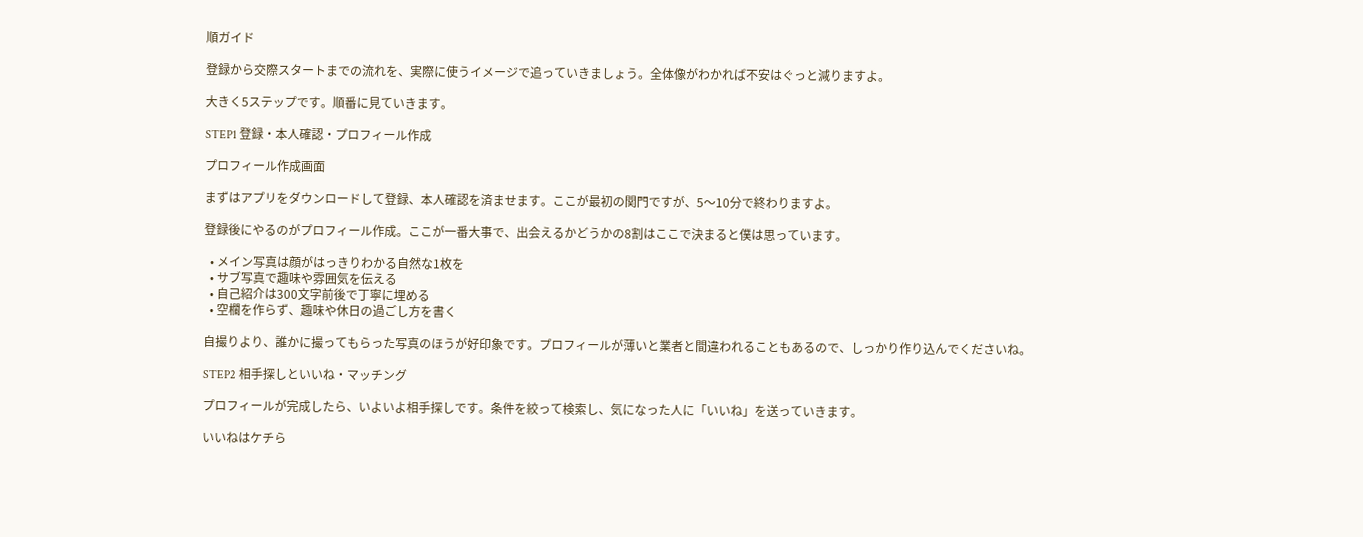順ガイド

登録から交際スタートまでの流れを、実際に使うイメージで追っていきましょう。全体像がわかれば不安はぐっと減りますよ。

大きく5ステップです。順番に見ていきます。

STEP1 登録・本人確認・プロフィール作成

プロフィール作成画面

まずはアプリをダウンロードして登録、本人確認を済ませます。ここが最初の関門ですが、5〜10分で終わりますよ。

登録後にやるのがプロフィール作成。ここが一番大事で、出会えるかどうかの8割はここで決まると僕は思っています。

  • メイン写真は顔がはっきりわかる自然な1枚を
  • サブ写真で趣味や雰囲気を伝える
  • 自己紹介は300文字前後で丁寧に埋める
  • 空欄を作らず、趣味や休日の過ごし方を書く

自撮りより、誰かに撮ってもらった写真のほうが好印象です。プロフィールが薄いと業者と間違われることもあるので、しっかり作り込んでくださいね。

STEP2 相手探しといいね・マッチング

プロフィールが完成したら、いよいよ相手探しです。条件を絞って検索し、気になった人に「いいね」を送っていきます。

いいねはケチら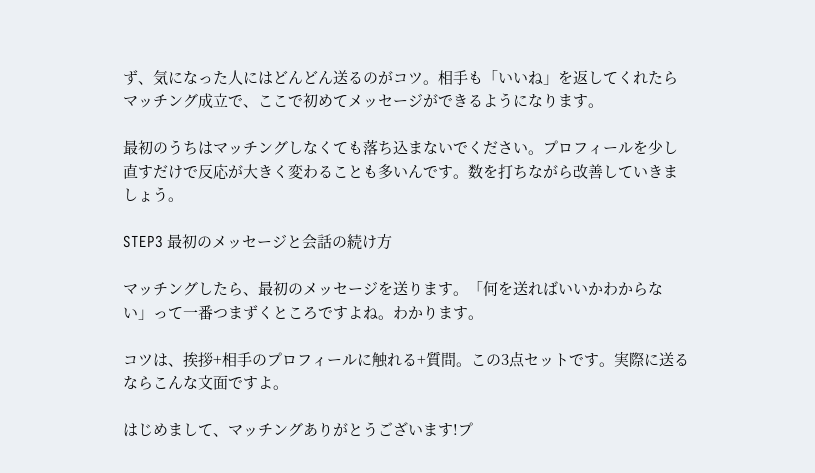ず、気になった人にはどんどん送るのがコツ。相手も「いいね」を返してくれたらマッチング成立で、ここで初めてメッセージができるようになります。

最初のうちはマッチングしなくても落ち込まないでください。プロフィールを少し直すだけで反応が大きく変わることも多いんです。数を打ちながら改善していきましょう。

STEP3 最初のメッセージと会話の続け方

マッチングしたら、最初のメッセージを送ります。「何を送ればいいかわからない」って一番つまずくところですよね。わかります。

コツは、挨拶+相手のプロフィールに触れる+質問。この3点セットです。実際に送るならこんな文面ですよ。

はじめまして、マッチングありがとうございます!プ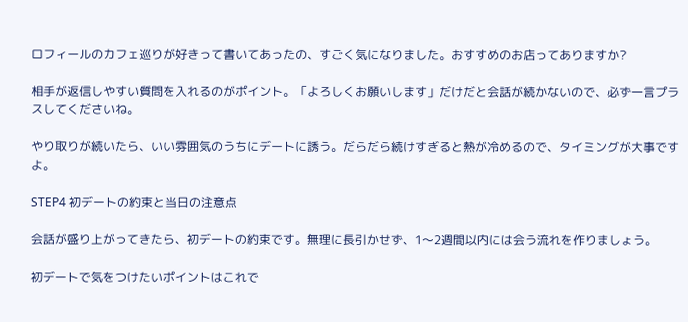ロフィールのカフェ巡りが好きって書いてあったの、すごく気になりました。おすすめのお店ってありますか?

相手が返信しやすい質問を入れるのがポイント。「よろしくお願いします」だけだと会話が続かないので、必ず一言プラスしてくださいね。

やり取りが続いたら、いい雰囲気のうちにデートに誘う。だらだら続けすぎると熱が冷めるので、タイミングが大事ですよ。

STEP4 初デートの約束と当日の注意点

会話が盛り上がってきたら、初デートの約束です。無理に長引かせず、1〜2週間以内には会う流れを作りましょう。

初デートで気をつけたいポイントはこれで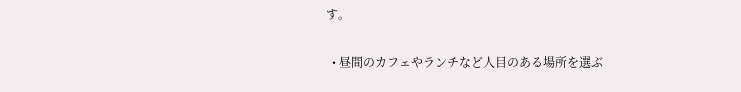す。

  • 昼間のカフェやランチなど人目のある場所を選ぶ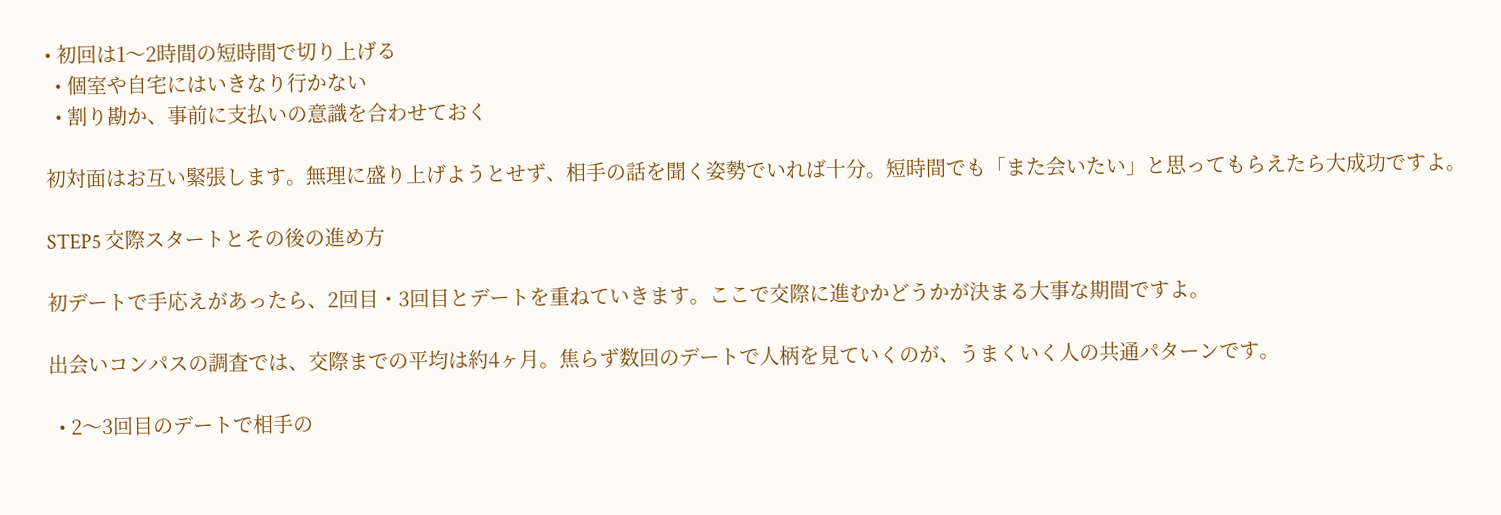• 初回は1〜2時間の短時間で切り上げる
  • 個室や自宅にはいきなり行かない
  • 割り勘か、事前に支払いの意識を合わせておく

初対面はお互い緊張します。無理に盛り上げようとせず、相手の話を聞く姿勢でいれば十分。短時間でも「また会いたい」と思ってもらえたら大成功ですよ。

STEP5 交際スタートとその後の進め方

初デートで手応えがあったら、2回目・3回目とデートを重ねていきます。ここで交際に進むかどうかが決まる大事な期間ですよ。

出会いコンパスの調査では、交際までの平均は約4ヶ月。焦らず数回のデートで人柄を見ていくのが、うまくいく人の共通パターンです。

  • 2〜3回目のデートで相手の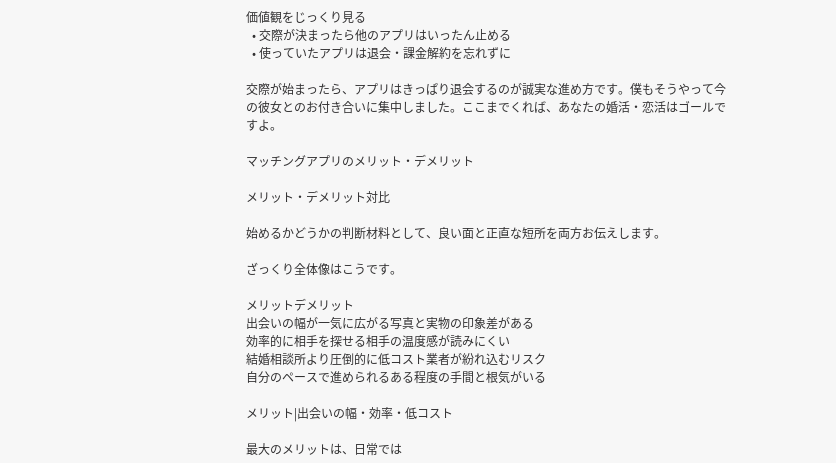価値観をじっくり見る
  • 交際が決まったら他のアプリはいったん止める
  • 使っていたアプリは退会・課金解約を忘れずに

交際が始まったら、アプリはきっぱり退会するのが誠実な進め方です。僕もそうやって今の彼女とのお付き合いに集中しました。ここまでくれば、あなたの婚活・恋活はゴールですよ。

マッチングアプリのメリット・デメリット

メリット・デメリット対比

始めるかどうかの判断材料として、良い面と正直な短所を両方お伝えします。

ざっくり全体像はこうです。

メリットデメリット
出会いの幅が一気に広がる写真と実物の印象差がある
効率的に相手を探せる相手の温度感が読みにくい
結婚相談所より圧倒的に低コスト業者が紛れ込むリスク
自分のペースで進められるある程度の手間と根気がいる

メリット|出会いの幅・効率・低コスト

最大のメリットは、日常では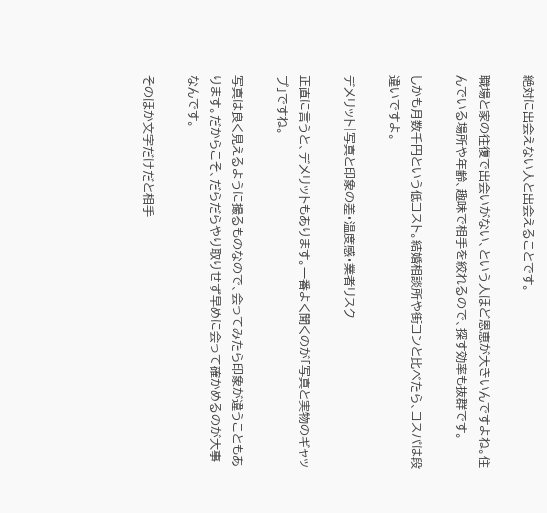絶対に出会えない人と出会えることです。

職場と家の往復で出会いがない、という人ほど恩恵が大きいんですよね。住んでいる場所や年齢、趣味で相手を絞れるので、探す効率も抜群です。

しかも月数千円という低コスト。結婚相談所や街コンと比べたら、コスパは段違いですよ。

デメリット|写真と印象の差・温度感・業者リスク

正直に言うと、デメリットもあります。一番よく聞くのが「写真と実物のギャップ」ですね。

写真は良く見えるように撮るものなので、会ってみたら印象が違うこともあります。だからこそ、だらだらやり取りせず早めに会って確かめるのが大事なんです。

そのほか文字だけだと相手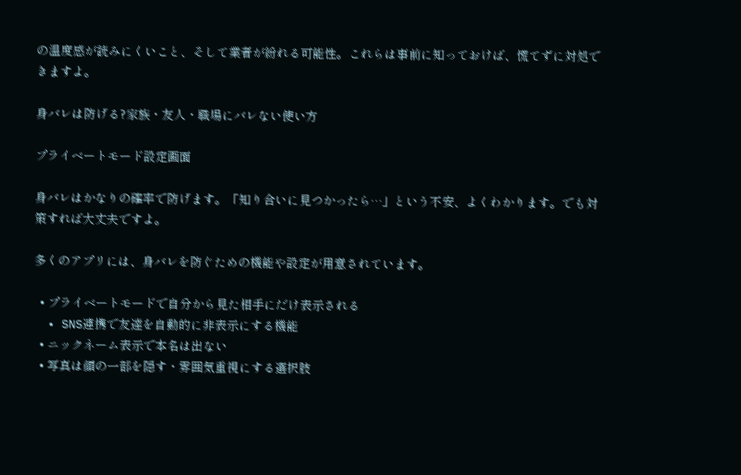の温度感が読みにくいこと、そして業者が紛れる可能性。これらは事前に知っておけば、慌てずに対処できますよ。

身バレは防げる?家族・友人・職場にバレない使い方

プライベートモード設定画面

身バレはかなりの確率で防げます。「知り合いに見つかったら…」という不安、よくわかります。でも対策すれば大丈夫ですよ。

多くのアプリには、身バレを防ぐための機能や設定が用意されています。

  • プライベートモードで自分から見た相手にだけ表示される
  • SNS連携で友達を自動的に非表示にする機能
  • ニックネーム表示で本名は出ない
  • 写真は顔の一部を隠す・雰囲気重視にする選択肢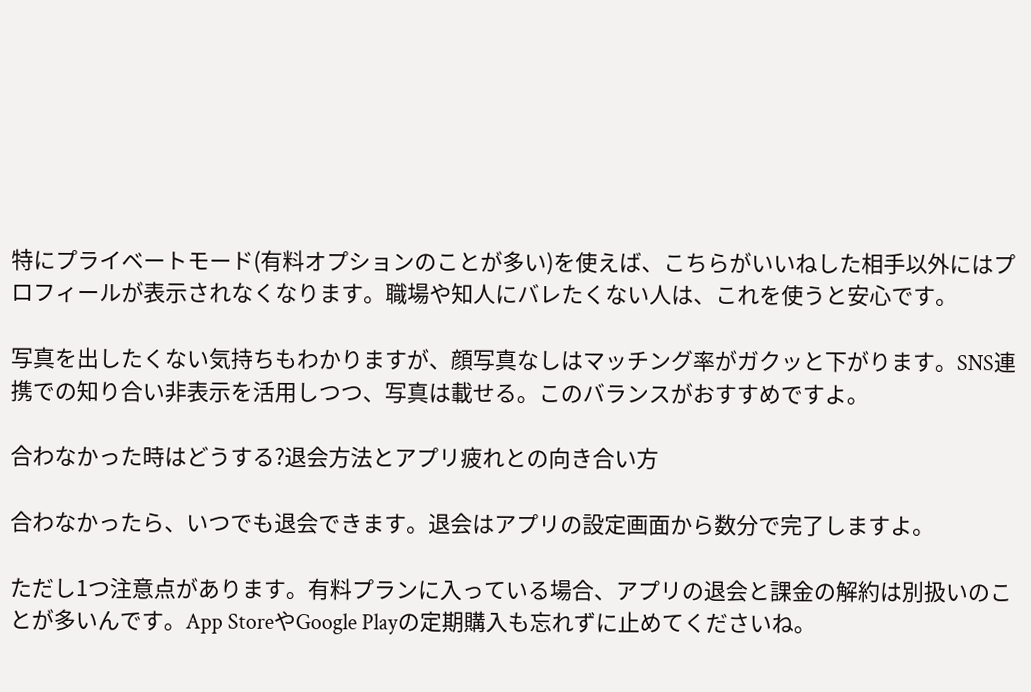特にプライベートモード(有料オプションのことが多い)を使えば、こちらがいいねした相手以外にはプロフィールが表示されなくなります。職場や知人にバレたくない人は、これを使うと安心です。

写真を出したくない気持ちもわかりますが、顔写真なしはマッチング率がガクッと下がります。SNS連携での知り合い非表示を活用しつつ、写真は載せる。このバランスがおすすめですよ。

合わなかった時はどうする?退会方法とアプリ疲れとの向き合い方

合わなかったら、いつでも退会できます。退会はアプリの設定画面から数分で完了しますよ。

ただし1つ注意点があります。有料プランに入っている場合、アプリの退会と課金の解約は別扱いのことが多いんです。App StoreやGoogle Playの定期購入も忘れずに止めてくださいね。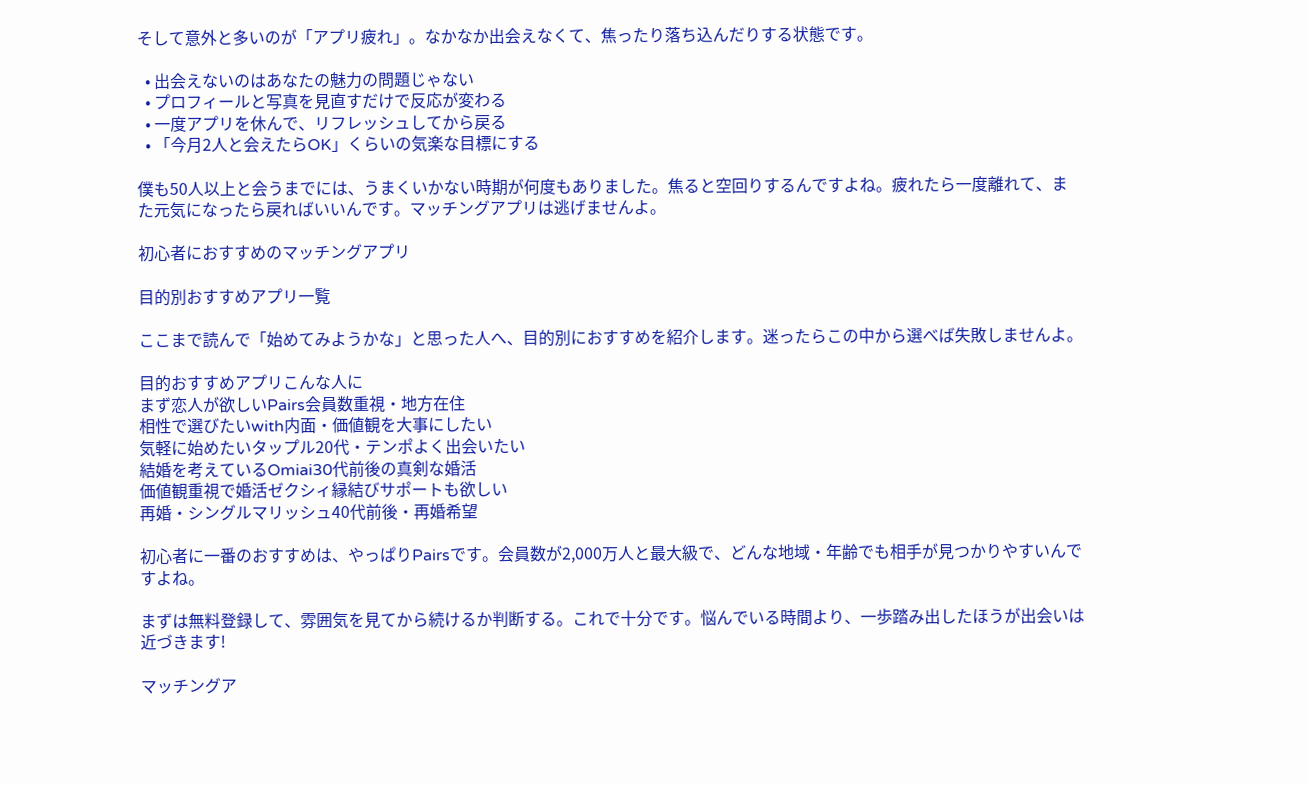そして意外と多いのが「アプリ疲れ」。なかなか出会えなくて、焦ったり落ち込んだりする状態です。

  • 出会えないのはあなたの魅力の問題じゃない
  • プロフィールと写真を見直すだけで反応が変わる
  • 一度アプリを休んで、リフレッシュしてから戻る
  • 「今月2人と会えたらOK」くらいの気楽な目標にする

僕も50人以上と会うまでには、うまくいかない時期が何度もありました。焦ると空回りするんですよね。疲れたら一度離れて、また元気になったら戻ればいいんです。マッチングアプリは逃げませんよ。

初心者におすすめのマッチングアプリ

目的別おすすめアプリ一覧

ここまで読んで「始めてみようかな」と思った人へ、目的別におすすめを紹介します。迷ったらこの中から選べば失敗しませんよ。

目的おすすめアプリこんな人に
まず恋人が欲しいPairs会員数重視・地方在住
相性で選びたいwith内面・価値観を大事にしたい
気軽に始めたいタップル20代・テンポよく出会いたい
結婚を考えているOmiai30代前後の真剣な婚活
価値観重視で婚活ゼクシィ縁結びサポートも欲しい
再婚・シングルマリッシュ40代前後・再婚希望

初心者に一番のおすすめは、やっぱりPairsです。会員数が2,000万人と最大級で、どんな地域・年齢でも相手が見つかりやすいんですよね。

まずは無料登録して、雰囲気を見てから続けるか判断する。これで十分です。悩んでいる時間より、一歩踏み出したほうが出会いは近づきます!

マッチングア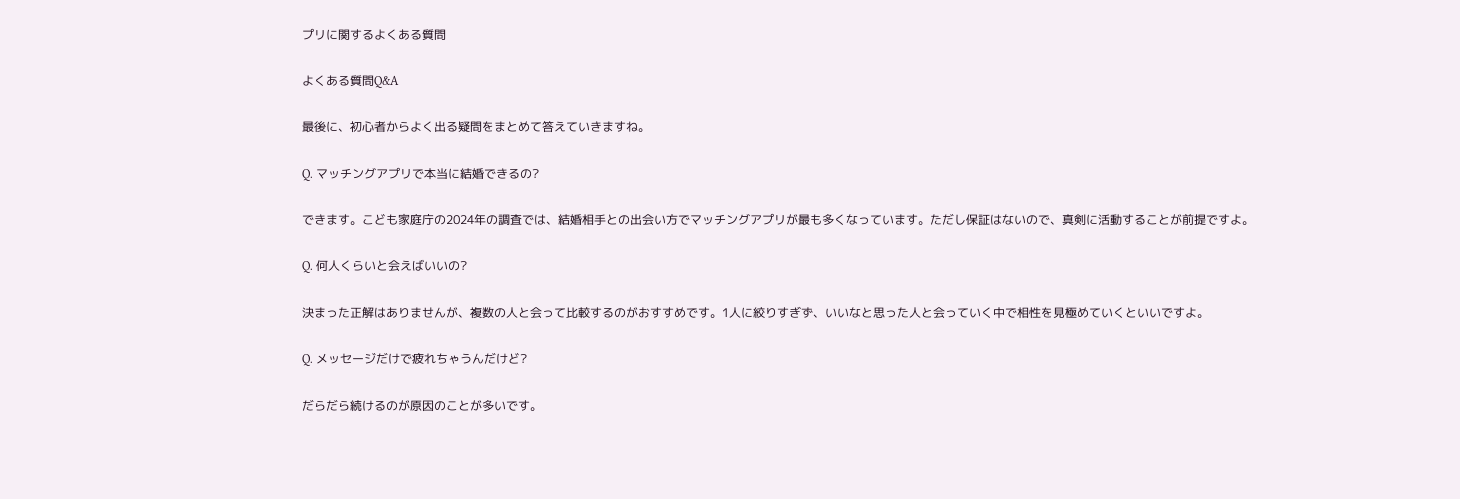プリに関するよくある質問

よくある質問Q&A

最後に、初心者からよく出る疑問をまとめて答えていきますね。

Q. マッチングアプリで本当に結婚できるの?

できます。こども家庭庁の2024年の調査では、結婚相手との出会い方でマッチングアプリが最も多くなっています。ただし保証はないので、真剣に活動することが前提ですよ。

Q. 何人くらいと会えばいいの?

決まった正解はありませんが、複数の人と会って比較するのがおすすめです。1人に絞りすぎず、いいなと思った人と会っていく中で相性を見極めていくといいですよ。

Q. メッセージだけで疲れちゃうんだけど?

だらだら続けるのが原因のことが多いです。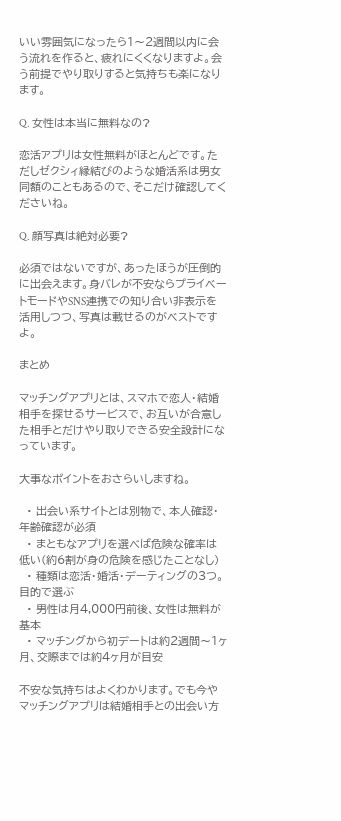いい雰囲気になったら1〜2週間以内に会う流れを作ると、疲れにくくなりますよ。会う前提でやり取りすると気持ちも楽になります。

Q. 女性は本当に無料なの?

恋活アプリは女性無料がほとんどです。ただしゼクシィ縁結びのような婚活系は男女同額のこともあるので、そこだけ確認してくださいね。

Q. 顔写真は絶対必要?

必須ではないですが、あったほうが圧倒的に出会えます。身バレが不安ならプライベートモードやSNS連携での知り合い非表示を活用しつつ、写真は載せるのがベストですよ。

まとめ

マッチングアプリとは、スマホで恋人・結婚相手を探せるサービスで、お互いが合意した相手とだけやり取りできる安全設計になっています。

大事なポイントをおさらいしますね。

  • 出会い系サイトとは別物で、本人確認・年齢確認が必須
  • まともなアプリを選べば危険な確率は低い(約6割が身の危険を感じたことなし)
  • 種類は恋活・婚活・デーティングの3つ。目的で選ぶ
  • 男性は月4,000円前後、女性は無料が基本
  • マッチングから初デートは約2週間〜1ヶ月、交際までは約4ヶ月が目安

不安な気持ちはよくわかります。でも今やマッチングアプリは結婚相手との出会い方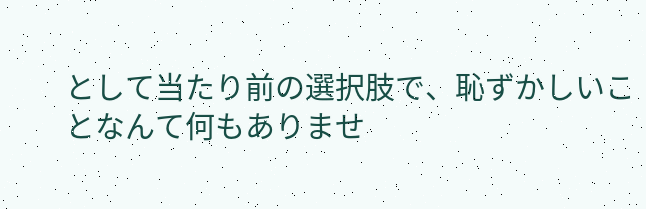として当たり前の選択肢で、恥ずかしいことなんて何もありませ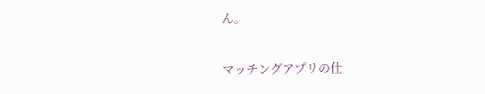ん。

マッチングアプリの仕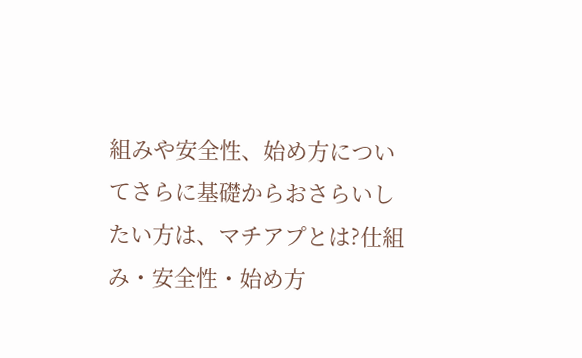組みや安全性、始め方についてさらに基礎からおさらいしたい方は、マチアプとは?仕組み・安全性・始め方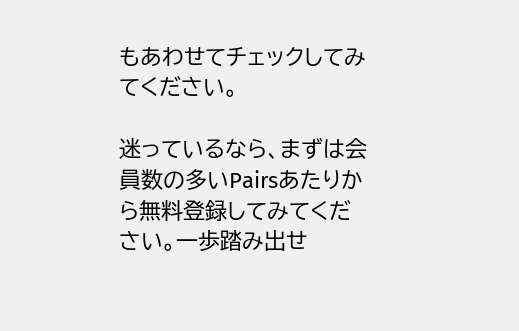もあわせてチェックしてみてください。

迷っているなら、まずは会員数の多いPairsあたりから無料登録してみてください。一歩踏み出せ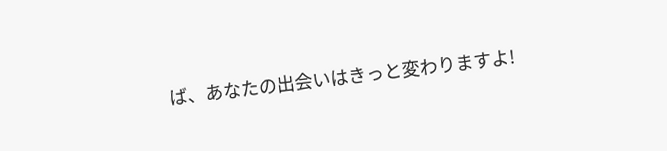ば、あなたの出会いはきっと変わりますよ!